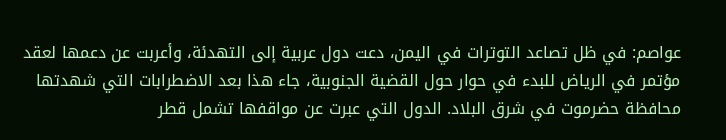عواصم: في ظل تصاعد التوترات في اليمن، دعت دول عربية إلى التهدئة، وأعربت عن دعمها لعقد مؤتمر في الرياض للبدء في حوار حول القضية الجنوبية، جاء هذا بعد الاضطرابات التي شهدتها محافظة حضرموت في شرق البلاد. الدول التي عبرت عن مواقفها تشمل قطر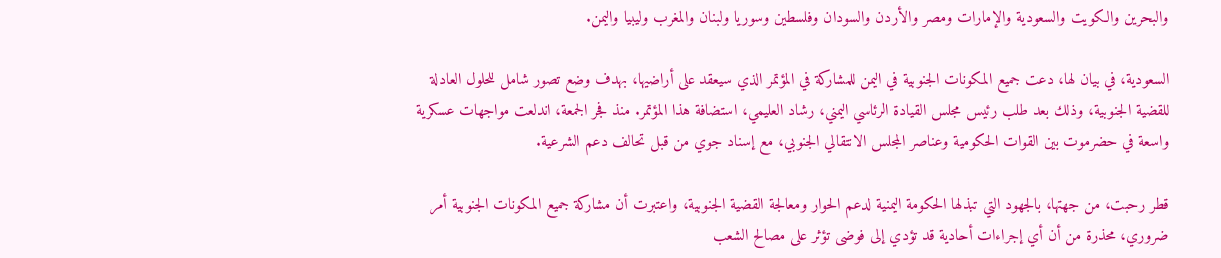والبحرين والكويت والسعودية والإمارات ومصر والأردن والسودان وفلسطين وسوريا ولبنان والمغرب وليبيا واليمن.

السعودية، في بيان لها، دعت جميع المكونات الجنوبية في اليمن للمشاركة في المؤتمر الذي سيعقد على أراضيها، بهدف وضع تصور شامل للحلول العادلة للقضية الجنوبية، وذلك بعد طلب رئيس مجلس القيادة الرئاسي اليمني، رشاد العليمي، استضافة هذا المؤتمر. منذ فجر الجمعة، اندلعت مواجهات عسكرية واسعة في حضرموت بين القوات الحكومية وعناصر المجلس الانتقالي الجنوبي، مع إسناد جوي من قبل تحالف دعم الشرعية.

قطر رحبت، من جهتها، بالجهود التي تبذلها الحكومة اليمنية لدعم الحوار ومعالجة القضية الجنوبية، واعتبرت أن مشاركة جميع المكونات الجنوبية أمر ضروري، محذرة من أن أي إجراءات أحادية قد تؤدي إلى فوضى تؤثر على مصالح الشعب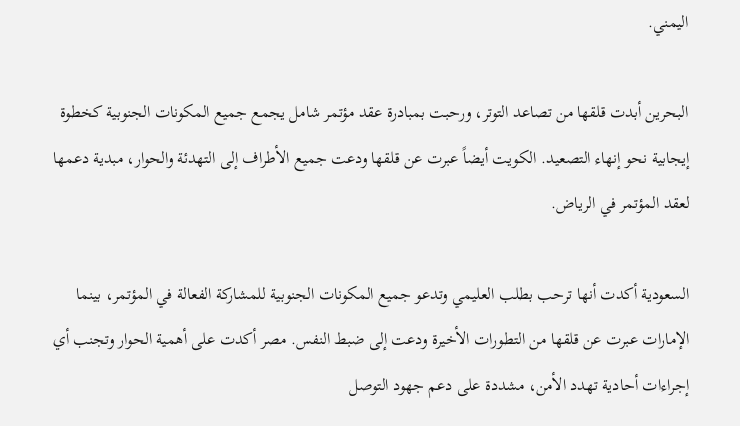اليمني.

البحرين أبدت قلقها من تصاعد التوتر، ورحبت بمبادرة عقد مؤتمر شامل يجمع جميع المكونات الجنوبية كخطوة إيجابية نحو إنهاء التصعيد. الكويت أيضاً عبرت عن قلقها ودعت جميع الأطراف إلى التهدئة والحوار، مبدية دعمها لعقد المؤتمر في الرياض.

السعودية أكدت أنها ترحب بطلب العليمي وتدعو جميع المكونات الجنوبية للمشاركة الفعالة في المؤتمر، بينما الإمارات عبرت عن قلقها من التطورات الأخيرة ودعت إلى ضبط النفس. مصر أكدت على أهمية الحوار وتجنب أي إجراءات أحادية تهدد الأمن، مشددة على دعم جهود التوصل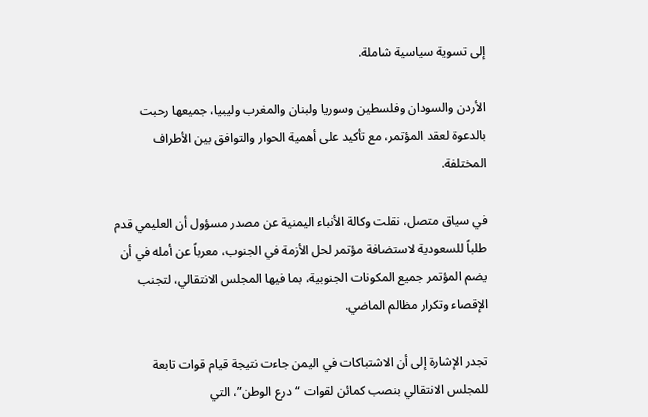إلى تسوية سياسية شاملة.

الأردن والسودان وفلسطين وسوريا ولبنان والمغرب وليبيا، جميعها رحبت بالدعوة لعقد المؤتمر، مع تأكيد على أهمية الحوار والتوافق بين الأطراف المختلفة.

في سياق متصل، نقلت وكالة الأنباء اليمنية عن مصدر مسؤول أن العليمي قدم طلباً للسعودية لاستضافة مؤتمر لحل الأزمة في الجنوب، معرباً عن أمله في أن يضم المؤتمر جميع المكونات الجنوبية، بما فيها المجلس الانتقالي، لتجنب الإقصاء وتكرار مظالم الماضي.

تجدر الإشارة إلى أن الاشتباكات في اليمن جاءت نتيجة قيام قوات تابعة للمجلس الانتقالي بنصب كمائن لقوات “درع الوطن”، التي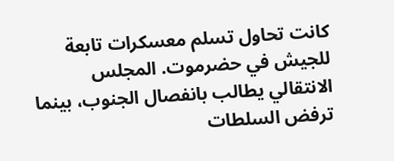كانت تحاول تسلم معسكرات تابعة للجيش في حضرموت. المجلس الانتقالي يطالب بانفصال الجنوب، بينما ترفض السلطات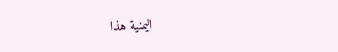اليمنية هذا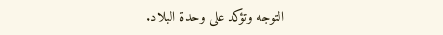التوجه وتؤكد على وحدة البلاد.